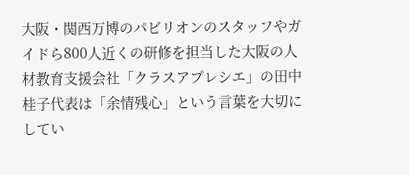大阪・関西万博のパビリオンのスタッフやガイドら800人近くの研修を担当した大阪の人材教育支援会社「クラスアプレシエ」の田中桂子代表は「余情残心」という言葉を大切にしてい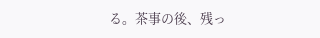る。茶事の後、残っ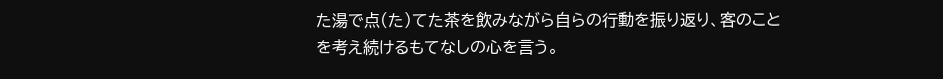た湯で点(た)てた茶を飲みながら自らの行動を振り返り、客のことを考え続けるもてなしの心を言う。